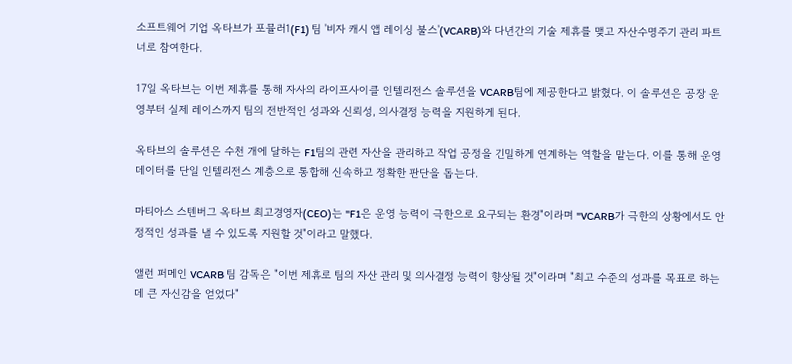소프트웨어 기업 옥타브가 포뮬러1(F1) 팀 '비자 캐시 앱 레이싱 불스'(VCARB)와 다년간의 기술 제휴를 맺고 자산수명주기 관리 파트너로 참여한다.

17일 옥타브는 이번 제휴를 통해 자사의 라이프사이클 인텔리전스 솔루션을 VCARB팀에 제공한다고 밝혔다. 이 솔루션은 공장 운영부터 실제 레이스까지 팀의 전반적인 성과와 신뢰성, 의사결정 능력을 지원하게 된다.

옥타브의 솔루션은 수천 개에 달하는 F1팀의 관련 자산을 관리하고 작업 공정을 긴밀하게 연계하는 역할을 맡는다. 이를 통해 운영 데이터를 단일 인텔리전스 계층으로 통합해 신속하고 정확한 판단을 돕는다.

마티아스 스텐버그 옥타브 최고경영자(CEO)는 "F1은 운영 능력이 극한으로 요구되는 환경"이라며 "VCARB가 극한의 상황에서도 안정적인 성과를 낼 수 있도록 지원할 것"이라고 말했다.

앨런 퍼메인 VCARB 팀 감독은 "이번 제휴로 팀의 자산 관리 및 의사결정 능력이 향상될 것"이라며 "최고 수준의 성과를 목표로 하는 데 큰 자신감을 얻었다"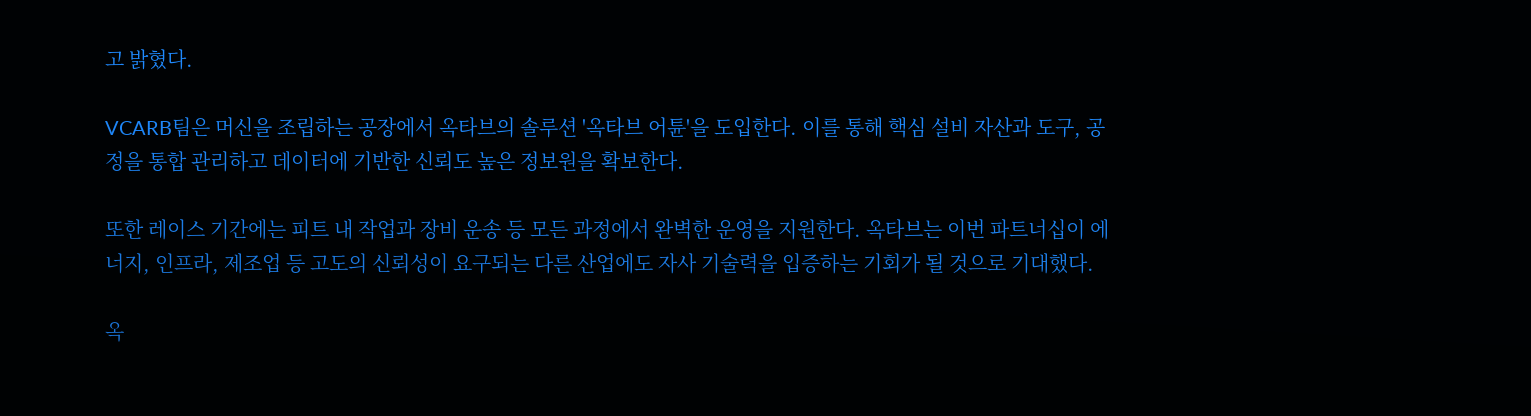고 밝혔다.

VCARB팀은 머신을 조립하는 공장에서 옥타브의 솔루션 '옥타브 어튠'을 도입한다. 이를 통해 핵심 설비 자산과 도구, 공정을 통합 관리하고 데이터에 기반한 신뢰도 높은 정보원을 확보한다.

또한 레이스 기간에는 피트 내 작업과 장비 운송 등 모든 과정에서 완벽한 운영을 지원한다. 옥타브는 이번 파트너십이 에너지, 인프라, 제조업 등 고도의 신뢰성이 요구되는 다른 산업에도 자사 기술력을 입증하는 기회가 될 것으로 기대했다.

옥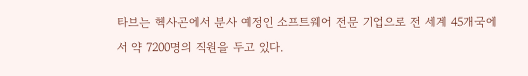타브는 헥사곤에서 분사 예정인 소프트웨어 전문 기업으로 전 세계 45개국에서 약 7200명의 직원을 두고 있다.